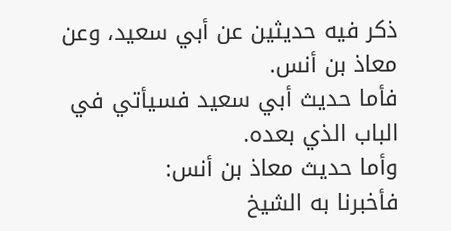ذكر فيه حديثين عن أبي سعيد، وعن معاذ بن أنس.
فأما حديث أبي سعيد فسيأتي في الباب الذي بعده.
وأما حديث معاذ بن أنس:
فأخبرنا به الشيخ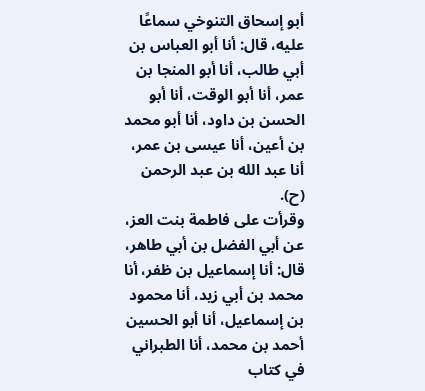أبو إسحاق التنوخي سماعًا عليه، قال: أنا أبو العباس بن أبي طالب، أنا أبو المنجا بن عمر، أنا أبو الوقت، أنا أبو الحسن بن داود، أنا أبو محمد بن أعين، أنا عيسى بن عمر، أنا عبد الله بن عبد الرحمن (ح).
وقرأت على فاطمة بنت العز، عن أبي الفضل بن أبي طاهر، قال: أنا إسماعيل بن ظفر، أنا محمد بن أبي زيد، أنا محمود بن إسماعيل، أنا أبو الحسين أحمد بن محمد، أنا الطبراني في كتاب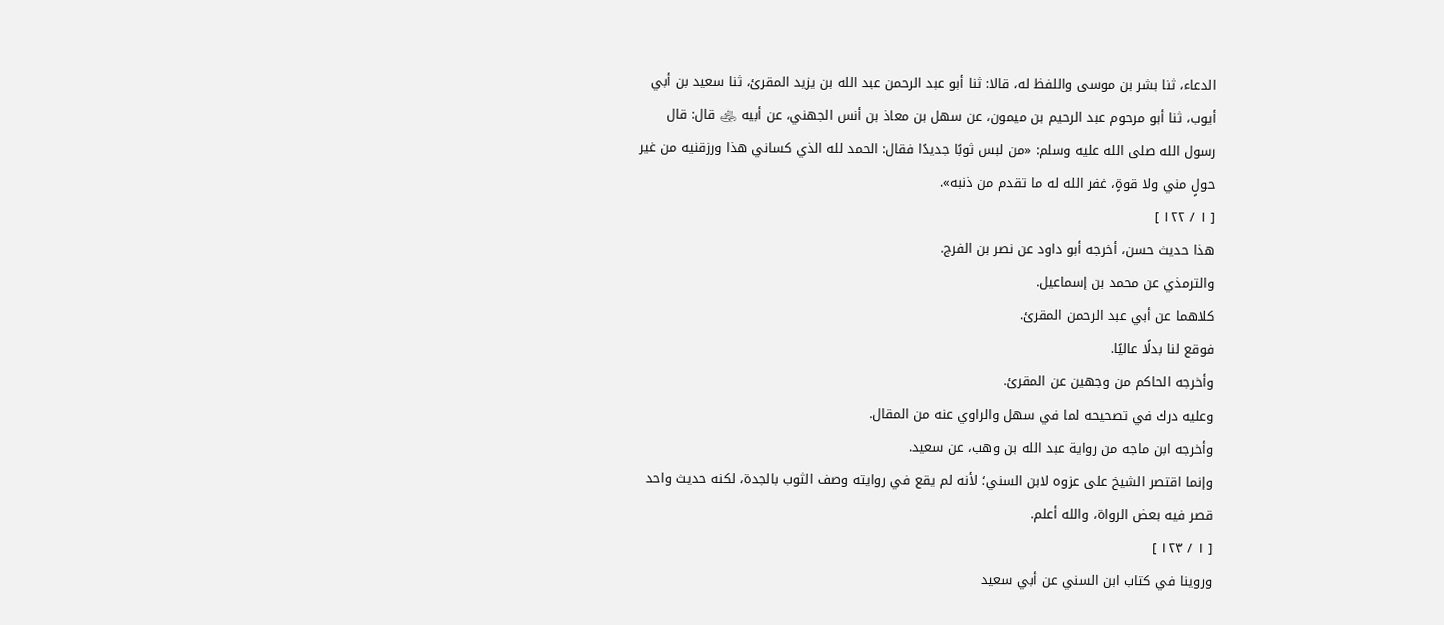الدعاء، ثنا بشر بن موسى واللفظ له، قالا: ثنا أبو عبد الرحمن عبد الله بن يزيد المقرئ، ثنا سعيد بن أبي أيوب، ثنا أبو مرحوم عبد الرحيم بن ميمون، عن سهل بن معاذ بن أنس الجهني، عن أبيه ﵁ قال: قال رسول الله صلى الله عليه وسلم: «من لبس ثوبًا جديدًا فقال: الحمد لله الذي كساني هذا ورزقنيه من غير حولٍ مني ولا قوةٍ، غفر الله له ما تقدم من ذنبه».
[ ١ / ١٢٢ ]
هذا حديث حسن، أخرجه أبو داود عن نصر بن الفرج.
والترمذي عن محمد بن إسماعيل.
كلاهما عن أبي عبد الرحمن المقرئ.
فوقع لنا بدلًا عاليًا.
وأخرجه الحاكم من وجهين عن المقرئ.
وعليه درك في تصحيحه لما في سهل والراوي عنه من المقال.
وأخرجه ابن ماجه من رواية عبد الله بن وهب، عن سعيد.
وإنما اقتصر الشيخ على عزوه لابن السني؛ لأنه لم يقع في روايته وصف الثوب بالجدة، لكنه حديث واحد قصر فيه بعض الرواة، والله أعلم.
[ ١ / ١٢٣ ]
وروينا في كتاب ابن السني عن أبي سعيد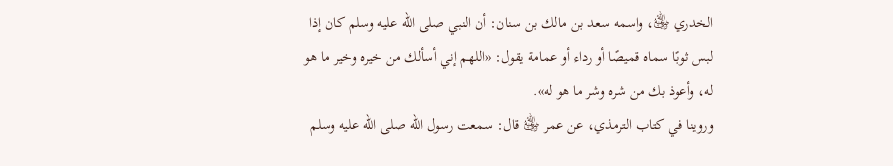الخدري ﵁، واسمه سعد بن مالك بن سنان: أن النبي صلى الله عليه وسلم كان إذا لبس ثوبًا سماه قميصًا أو رداء أو عمامة يقول: «اللهم إني أسألك من خيره وخير ما هو له، وأعوذ بك من شره وشر ما هو له».
وروينا في كتاب الترمذي، عن عمر ﵁ قال: سمعت رسول الله صلى الله عليه وسلم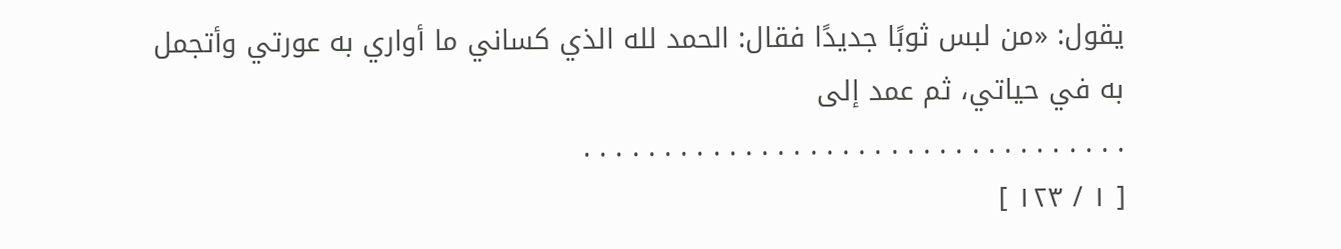يقول: «من لبس ثوبًا جديدًا فقال: الحمد لله الذي كساني ما أواري به عورتي وأتجمل به في حياتي، ثم عمد إلى
. . . . . . . . . . . . . . . . . . . . . . . . . . . . . . . . . .
[ ١ / ١٢٣ ]